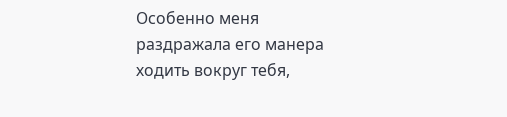Особенно меня раздражала его манера ходить вокруг тебя,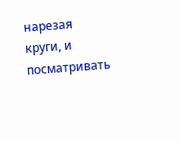нарезая круги, и посматривать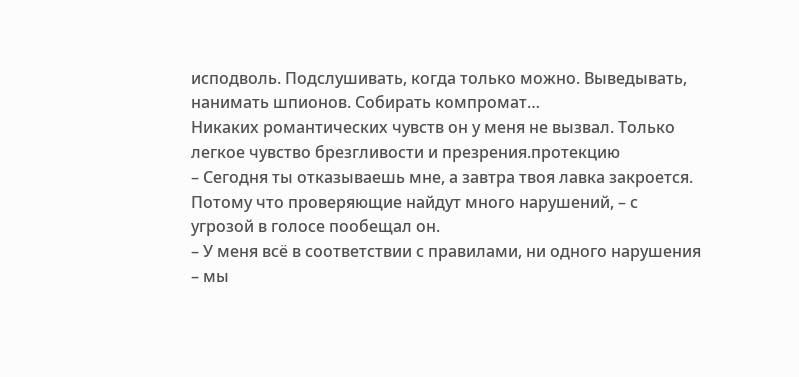исподволь. Подслушивать, когда только можно. Выведывать, нанимать шпионов. Собирать компромат…
Никаких романтических чувств он у меня не вызвал. Только легкое чувство брезгливости и презрения.протекцию
– Сегодня ты отказываешь мне, а завтра твоя лавка закроется. Потому что проверяющие найдут много нарушений, – с угрозой в голосе пообещал он.
– У меня всё в соответствии с правилами, ни одного нарушения – мы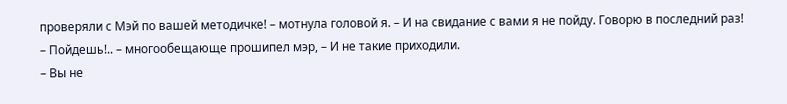проверяли с Мэй по вашей методичке! – мотнула головой я. – И на свидание с вами я не пойду. Говорю в последний раз!
– Пойдешь!.. – многообещающе прошипел мэр, – И не такие приходили.
– Вы не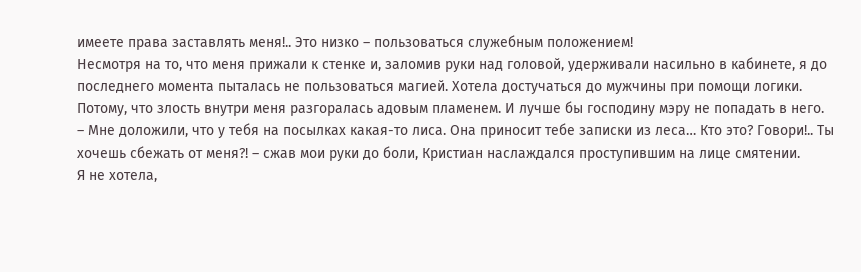имеете права заставлять меня!.. Это низко – пользоваться служебным положением!
Несмотря на то, что меня прижали к стенке и, заломив руки над головой, удерживали насильно в кабинете, я до последнего момента пыталась не пользоваться магией. Хотела достучаться до мужчины при помощи логики.
Потому, что злость внутри меня разгоралась адовым пламенем. И лучше бы господину мэру не попадать в него.
– Мне доложили, что у тебя на посылках какая-то лиса. Она приносит тебе записки из леса… Кто это? Говори!.. Ты хочешь сбежать от меня?! – сжав мои руки до боли, Кристиан наслаждался проступившим на лице смятении.
Я не хотела,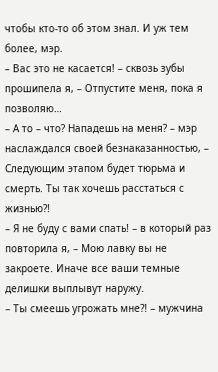чтобы кто-то об этом знал. И уж тем более, мэр.
– Вас это не касается! – сквозь зубы прошипела я, – Отпустите меня, пока я позволяю…
– А то – что? Нападешь на меня? – мэр наслаждался своей безнаказанностью, – Следующим этапом будет тюрьма и смерть. Ты так хочешь расстаться с жизнью?!
– Я не буду с вами спать! – в который раз повторила я, – Мою лавку вы не закроете. Иначе все ваши темные делишки выплывут наружу.
– Ты смеешь угрожать мне?! – мужчина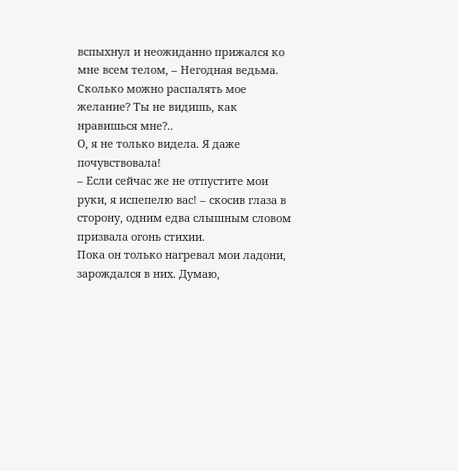вспыхнул и неожиданно прижался ко мне всем телом, – Негодная ведьма. Сколько можно распалять мое желание? Ты не видишь, как нравишься мне?..
О, я не только видела. Я даже почувствовала!
– Если сейчас же не отпустите мои руки, я испепелю вас! – скосив глаза в сторону, одним едва слышным словом призвала огонь стихии.
Пока он только нагревал мои ладони, зарождался в них. Думаю,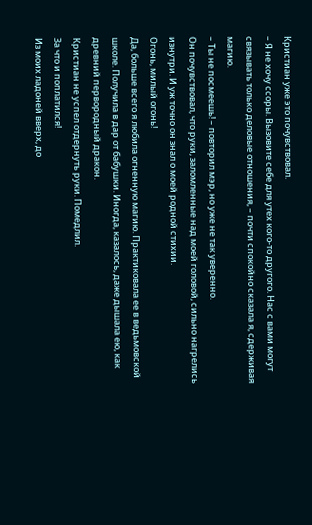Кристиан уже это почувствовал.
– Я не хочу ссоры. Вызовите себе для утех кого-то другого. Нас с вами могут связывать только деловые отношения, – почти спокойно сказала я, сдерживая магию.
– Ты не посмеешь! – повторил мэр, но уже не так уверенно.
Он почувствовал, что руки, заломленные над моей головой, сильно нагрелись изнутри. И уж точно он знал о моей родной стихии.
Огонь, милый огонь!
Да, больше всего я любила огненную магию. Практиковала ее в ведьмовской школе. Получила в дар от бабушки. Иногда, казалось, даже дышала ею, как древний первородный дракон.
Кристиан не успел отдернуть руки. Помедлил.
За что и поплатился!
Из моих ладоней вверх, до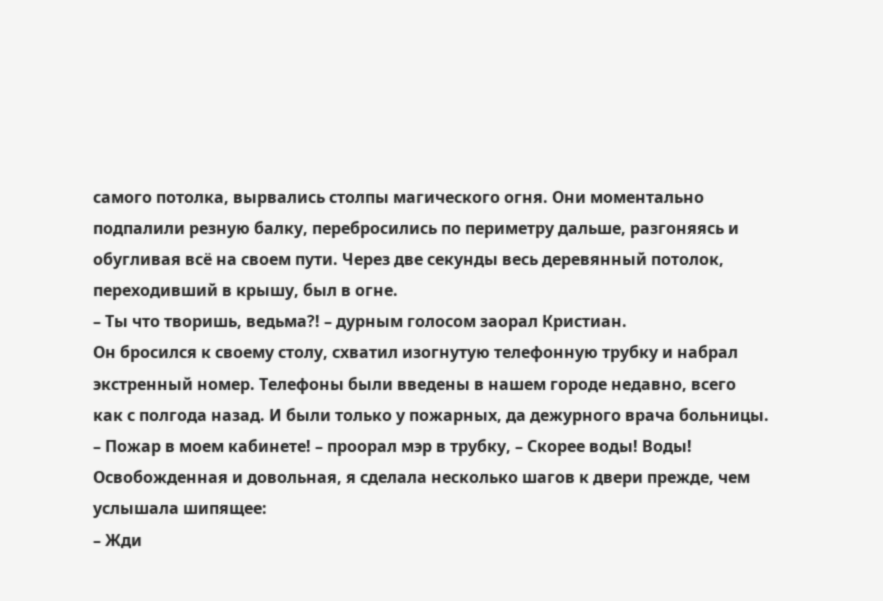самого потолка, вырвались столпы магического огня. Они моментально подпалили резную балку, перебросились по периметру дальше, разгоняясь и обугливая всё на своем пути. Через две секунды весь деревянный потолок, переходивший в крышу, был в огне.
– Ты что творишь, ведьма?! – дурным голосом заорал Кристиан.
Он бросился к своему столу, схватил изогнутую телефонную трубку и набрал экстренный номер. Телефоны были введены в нашем городе недавно, всего как с полгода назад. И были только у пожарных, да дежурного врача больницы.
– Пожар в моем кабинете! – проорал мэр в трубку, – Скорее воды! Воды!
Освобожденная и довольная, я сделала несколько шагов к двери прежде, чем услышала шипящее:
– Жди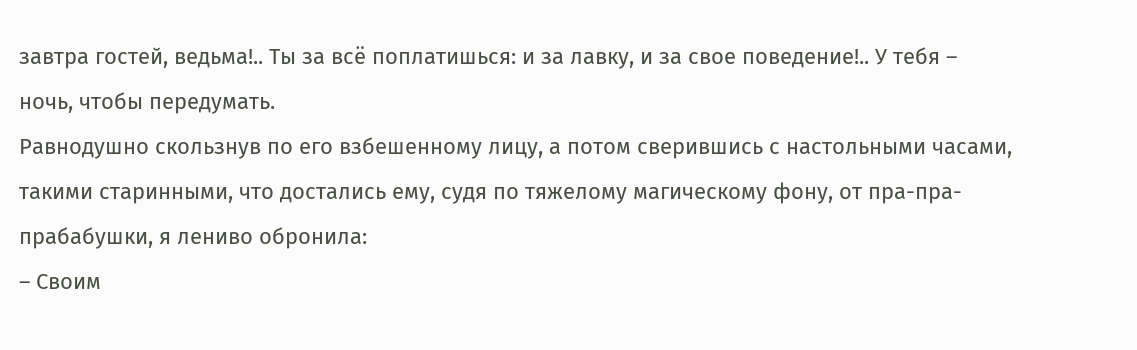завтра гостей, ведьма!.. Ты за всё поплатишься: и за лавку, и за свое поведение!.. У тебя – ночь, чтобы передумать.
Равнодушно скользнув по его взбешенному лицу, а потом сверившись с настольными часами, такими старинными, что достались ему, судя по тяжелому магическому фону, от пра-пра-прабабушки, я лениво обронила:
– Своим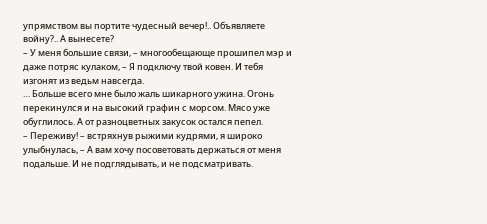упрямством вы портите чудесный вечер!.. Объявляете войну?.. А вынесете?
– У меня большие связи, – многообещающе прошипел мэр и даже потряс кулаком, – Я подключу твой ковен. И тебя изгонят из ведьм навсегда.
… Больше всего мне было жаль шикарного ужина. Огонь перекинулся и на высокий графин с морсом. Мясо уже обуглилось. А от разноцветных закусок остался пепел.
– Переживу! – встряхнув рыжими кудрями, я широко улыбнулась, – А вам хочу посоветовать держаться от меня подальше. И не подглядывать, и не подсматривать.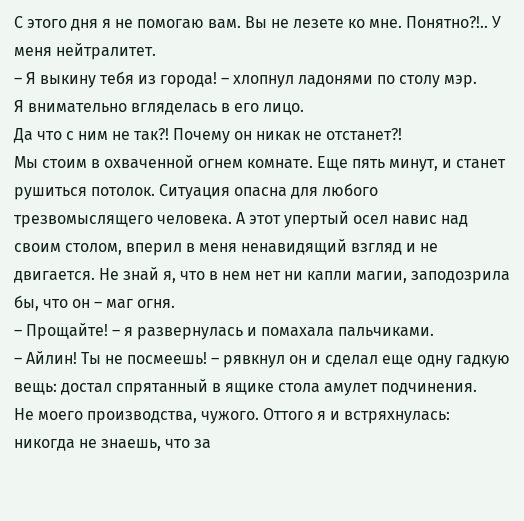С этого дня я не помогаю вам. Вы не лезете ко мне. Понятно?!.. У меня нейтралитет.
– Я выкину тебя из города! – хлопнул ладонями по столу мэр.
Я внимательно вгляделась в его лицо.
Да что с ним не так?! Почему он никак не отстанет?!
Мы стоим в охваченной огнем комнате. Еще пять минут, и станет рушиться потолок. Ситуация опасна для любого трезвомыслящего человека. А этот упертый осел навис над своим столом, вперил в меня ненавидящий взгляд и не двигается. Не знай я, что в нем нет ни капли магии, заподозрила бы, что он – маг огня.
– Прощайте! – я развернулась и помахала пальчиками.
– Айлин! Ты не посмеешь! – рявкнул он и сделал еще одну гадкую вещь: достал спрятанный в ящике стола амулет подчинения.
Не моего производства, чужого. Оттого я и встряхнулась: никогда не знаешь, что за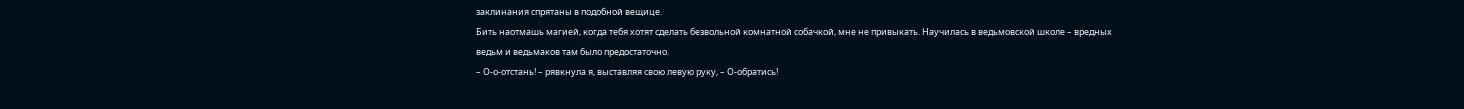заклинания спрятаны в подобной вещице.
Бить наотмашь магией, когда тебя хотят сделать безвольной комнатной собачкой, мне не привыкать. Научилась в ведьмовской школе – вредных ведьм и ведьмаков там было предостаточно.
– О-о-отстань! – рявкнула я, выставляя свою левую руку, – О-обратись!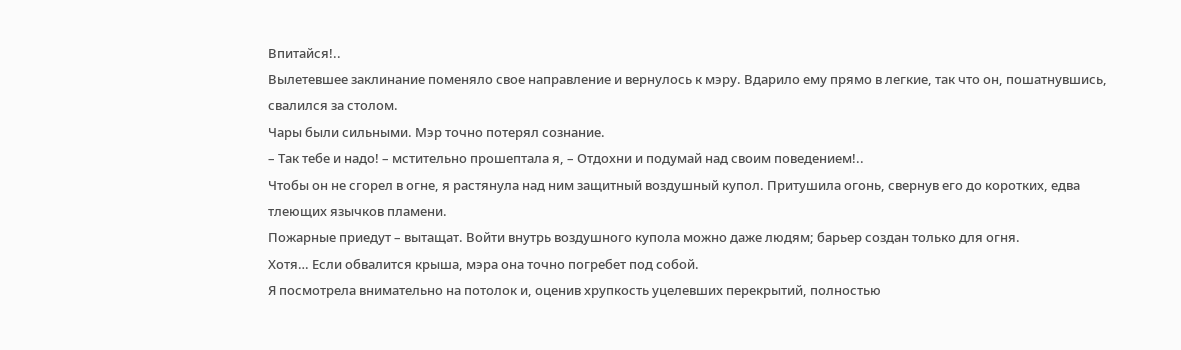Впитайся!..
Вылетевшее заклинание поменяло свое направление и вернулось к мэру. Вдарило ему прямо в легкие, так что он, пошатнувшись, свалился за столом.
Чары были сильными. Мэр точно потерял сознание.
– Так тебе и надо! – мстительно прошептала я, – Отдохни и подумай над своим поведением!..
Чтобы он не сгорел в огне, я растянула над ним защитный воздушный купол. Притушила огонь, свернув его до коротких, едва тлеющих язычков пламени.
Пожарные приедут – вытащат. Войти внутрь воздушного купола можно даже людям; барьер создан только для огня.
Хотя… Если обвалится крыша, мэра она точно погребет под собой.
Я посмотрела внимательно на потолок и, оценив хрупкость уцелевших перекрытий, полностью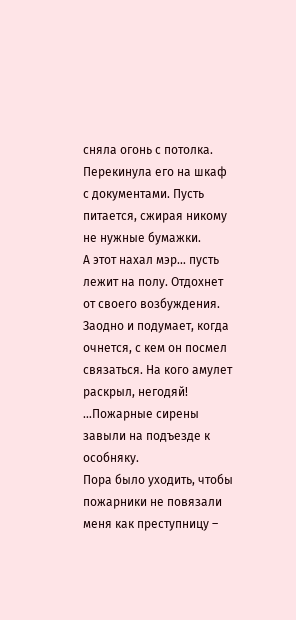сняла огонь с потолка. Перекинула его на шкаф с документами. Пусть питается, сжирая никому не нужные бумажки.
А этот нахал мэр… пусть лежит на полу. Отдохнет от своего возбуждения. Заодно и подумает, когда очнется, с кем он посмел связаться. На кого амулет раскрыл, негодяй!
…Пожарные сирены завыли на подъезде к особняку.
Пора было уходить, чтобы пожарники не повязали меня как преступницу –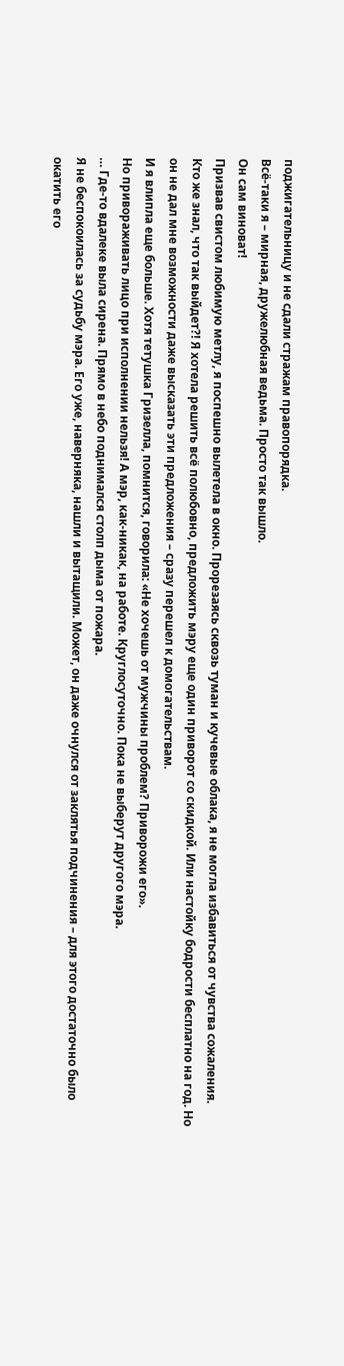поджигательницу и не сдали стражам правопорядка.
Всё-таки я – мирная, дружелюбная ведьма. Просто так вышло.
Он сам виноват!
Призвав свистом любимую метлу, я поспешно вылетела в окно. Прорезаясь сквозь туман и кучевые облака, я не могла избавиться от чувства сожаления.
Кто же знал, что так выйдет?! Я хотела решить всё полюбовно, предложить мэру еще один приворот со скидкой. Или настойку бодрости бесплатно на год. Но он не дал мне возможности даже высказать эти предложения – сразу перешел к домогательствам.
И я влипла еще больше. Хотя тетушка Гризелла, помнится, говорила: «Не хочешь от мужчины проблем? Приворожи его».
Но привораживать лицо при исполнении нельзя! А мэр, как-никак, на работе. Круглосуточно. Пока не выберут другого мэра.
… Где-то вдалеке выла сирена. Прямо в небо поднимался столп дыма от пожара.
Я не беспокоилась за судьбу мэра. Его уже, наверняка, нашли и вытащили. Может, он даже очнулся от заклятья подчинения – для этого достаточно было окатить его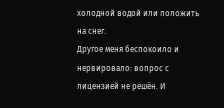холодной водой или положить на снег.
Другое меня беспокоило и нервировало: вопрос с лицензией не решён. И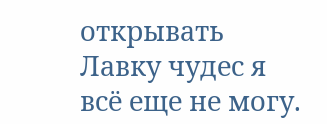открывать Лавку чудес я всё еще не могу.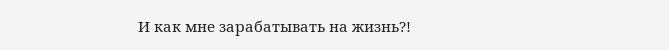И как мне зарабатывать на жизнь?!